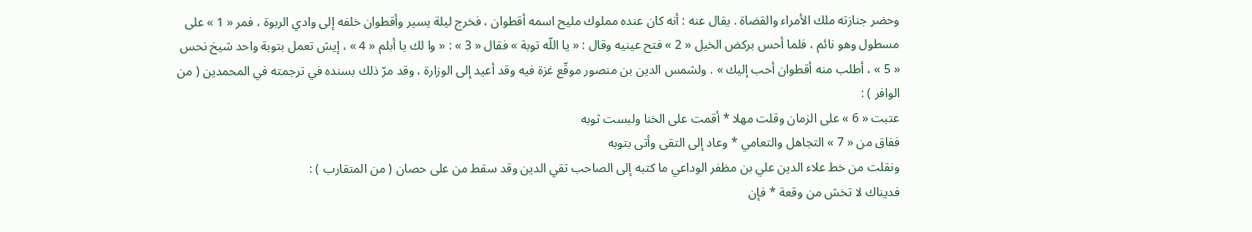وحضر جنازته ملك الأمراء والقضاة . يقال عنه : أنه كان عنده مملوك مليح اسمه أقطوان ، فخرج ليلة يسير وأقطوان خلفه إلى وادي الربوة ، فمر « 1 » على مسطول وهو نائم ، فلما أحس بركض الخيل « 2 » فتح عينيه وقال : « يا اللّه توبة » فقال « 3 » : « وا لك يا أبلم « 4 » ، إيش تعمل بتوبة واحد شيخ نحس « 5 » ، أطلب منه أقطوان أحب إليك » . ولشمس الدين بن منصور موقّع غزة فيه وقد أعيد إلى الوزارة ، وقد مرّ ذلك بسنده في ترجمته في المحمدين ( من الوافر ) :
عتبت « 6 » على الزمان وقلت مهلا * أقمت على الخنا ولبست ثوبه
ففاق من « 7 » التجاهل والتعامي * وعاد إلى التقى وأتى بتوبه
ونقلت من خط علاء الدين علي بن مظفر الوداعي ما كتبه إلى الصاحب تقي الدين وقد سقط من على حصان ( من المتقارب ) :
فديناك لا تخش من وقعة * فإن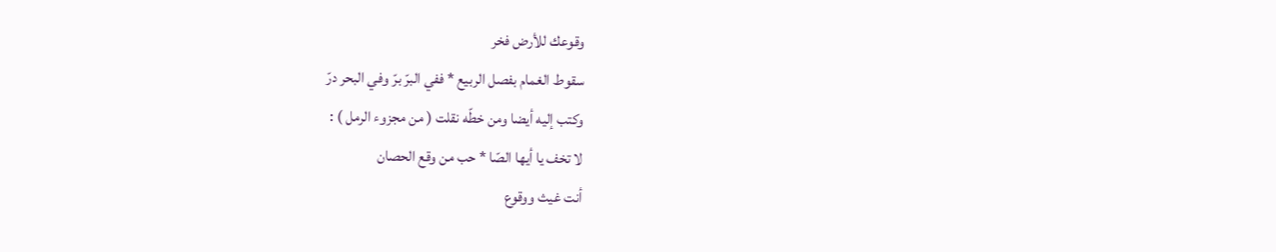وقوعك للأرض فخر
سقوط الغمام بفصل الربيع * ففي البرّ برّ وفي البحر درّ
وكتب إليه أيضا ومن خطّه نقلت ( من مجزوء الرمل ) :
لا تخف يا أيها الصّا * حب من وقع الحصان
أنت غيث ووقوع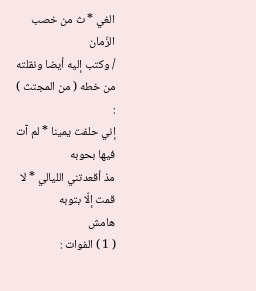الغي * ث من خصب الزّمان
/ وكتب إليه أيضا ونقلته من خطه ( من المجتث ) :
إني حلفت يمينا * لم آت فيها بحوبه
مذ أقعدتني الليالي * لا قمت إلّا بتوبه
هامش
( 1 ) الفوات :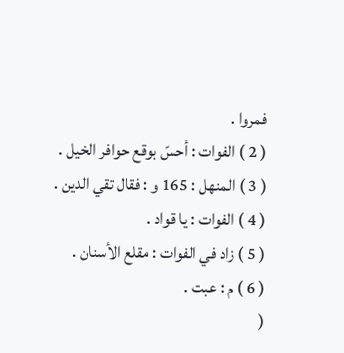فمروا .
( 2 ) الفوات : أحسّ بوقع حوافر الخيل .
( 3 ) المنهل : 165 و : فقال تقي الدين .
( 4 ) الفوات : يا قواد .
( 5 ) زاد في الفوات : مقلع الأسنان .
( 6 ) م : عبت .
(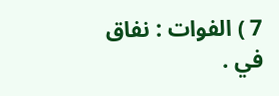7 ) الفوات : نفاق في .